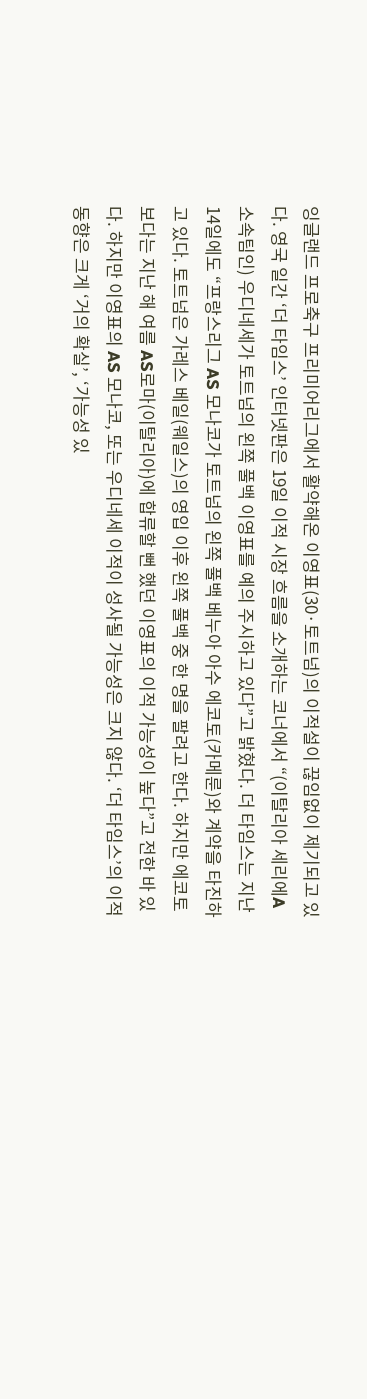잉글랜드 프로축구 프리미어리그에서 활약해온 이영표(30·토트넘)의 이적설이 끊임없이 제기되고 있다. 영국 일간 ‘더 타임스’ 인터넷판은 19일 이적 시장 흐름을 소개하는 코너에서 “(이탈리아 세리에A 소속팀인) 우디네세가 토트넘의 왼쪽 풀백 이영표를 예의 주시하고 있다”고 밝혔다. 더 타임스는 지난 14일에도 “프랑스리그 AS 모나코가 토트넘의 왼쪽 풀백 베누아 아수 에코토(카메룬)와 계약을 타진하고 있다. 토트넘은 가레스 베일(웨일스)의 영입 이후 왼쪽 풀백 중 한 명을 팔려고 한다. 하지만 에코토보다는 지난 해 여름 AS로마(이탈리아)에 합류할 뻔 했던 이영표의 이적 가능성이 높다”고 전한 바 있다. 하지만 이영표의 AS 모나코, 또는 우디네세 이적이 성사될 가능성은 크지 않다. ‘더 타임스’의 이적 동향은 크게 ‘거의 확실’, ‘가능성 있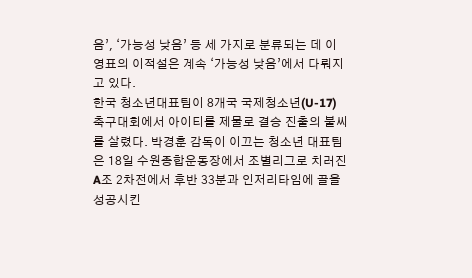음’, ‘가능성 낮음’ 등 세 가지로 분류되는 데 이영표의 이적설은 계속 ‘가능성 낮음’에서 다뤄지고 있다.
한국 청소년대표팀이 8개국 국제청소년(U-17) 축구대회에서 아이티를 제물로 결승 진출의 불씨를 살렸다. 박경훈 감독이 이끄는 청소년 대표팀은 18일 수원종합운동장에서 조별리그로 치러진 A조 2차전에서 후반 33분과 인저리타임에 골을 성공시킨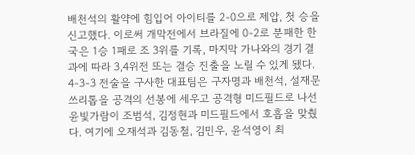배천석의 활약에 힘입어 아이티를 2-0으로 제압, 첫 승을 신고했다. 이로써 개막전에서 브라질에 0-2로 분패한 한국은 1승 1패로 조 3위를 기록, 마지막 가나와의 경기 결과에 따라 3,4위전 또는 결승 진출을 노릴 수 있게 됐다. 4-3-3 전술을 구사한 대표팀은 구자명과 배천석, 설재문 쓰리톱을 공격의 선봉에 세우고 공격형 미드필드로 나선 윤빛가람이 조범석, 김정현과 미드필드에서 호흡을 맞췄다. 여기에 오재석과 김동철, 김민우, 윤석영이 최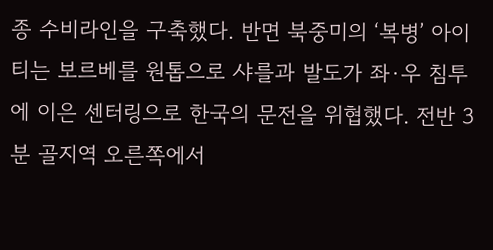종 수비라인을 구축했다. 반면 북중미의 ‘복병’ 아이티는 보르베를 원톱으로 샤를과 발도가 좌·우 침투에 이은 센터링으로 한국의 문전을 위협했다. 전반 3분 골지역 오른쪽에서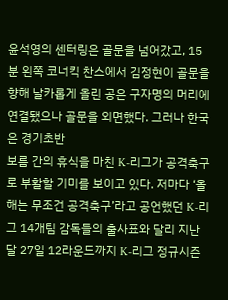윤석영의 센터링은 골문을 넘어갔고, 15분 왼쪽 코너킥 찬스에서 김정현이 골문을 향해 날카롭게 올린 공은 구자명의 머리에 연결됐으나 골문을 외면했다. 그러나 한국은 경기초반
보름 간의 휴식을 마친 K-리그가 공격축구로 부활할 기미를 보이고 있다. 저마다 ‘올해는 무조건 공격축구’라고 공언했던 K-리그 14개팀 감독들의 출사표와 달리 지난 달 27일 12라운드까지 K-리그 정규시즌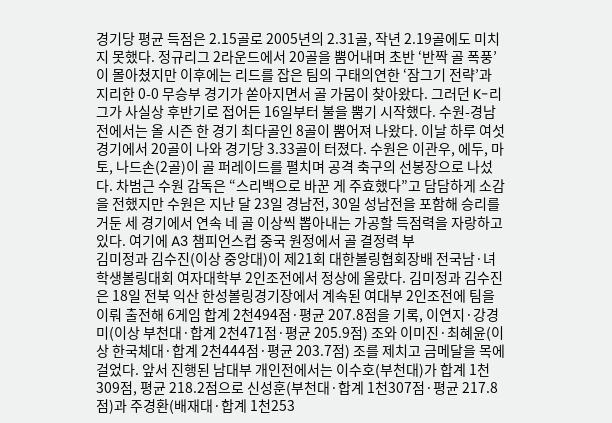경기당 평균 득점은 2.15골로 2005년의 2.31골, 작년 2.19골에도 미치지 못했다. 정규리그 2라운드에서 20골을 뿜어내며 초반 ‘반짝 골 폭풍’이 몰아쳤지만 이후에는 리드를 잡은 팀의 구태의연한 ‘잠그기 전략’과 지리한 0-0 무승부 경기가 쏟아지면서 골 가뭄이 찾아왔다. 그러던 K-리그가 사실상 후반기로 접어든 16일부터 불을 뿜기 시작했다. 수원-경남전에서는 올 시즌 한 경기 최다골인 8골이 뿜어져 나왔다. 이날 하루 여섯 경기에서 20골이 나와 경기당 3.33골이 터졌다. 수원은 이관우, 에두, 마토, 나드손(2골)이 골 퍼레이드를 펼치며 공격 축구의 선봉장으로 나섰다. 차범근 수원 감독은 “스리백으로 바꾼 게 주효했다”고 담담하게 소감을 전했지만 수원은 지난 달 23일 경남전, 30일 성남전을 포함해 승리를 거둔 세 경기에서 연속 네 골 이상씩 뽑아내는 가공할 득점력을 자랑하고 있다. 여기에 A3 챔피언스컵 중국 원정에서 골 결정력 부
김미정과 김수진(이상 중앙대)이 제21회 대한볼링협회장배 전국남·녀학생볼링대회 여자대학부 2인조전에서 정상에 올랐다. 김미정과 김수진은 18일 전북 익산 한성볼링경기장에서 계속된 여대부 2인조전에 팀을 이뤄 출전해 6게임 합계 2천494점·평균 207.8점을 기록, 이연지·강경미(이상 부천대·합계 2천471점·평균 205.9점) 조와 이미진·최혜윤(이상 한국체대·합계 2천444점·평균 203.7점) 조를 제치고 금메달을 목에 걸었다. 앞서 진행된 남대부 개인전에서는 이수호(부천대)가 합계 1천309점, 평균 218.2점으로 신성훈(부천대·합계 1천307점·평균 217.8점)과 주경환(배재대·합계 1천253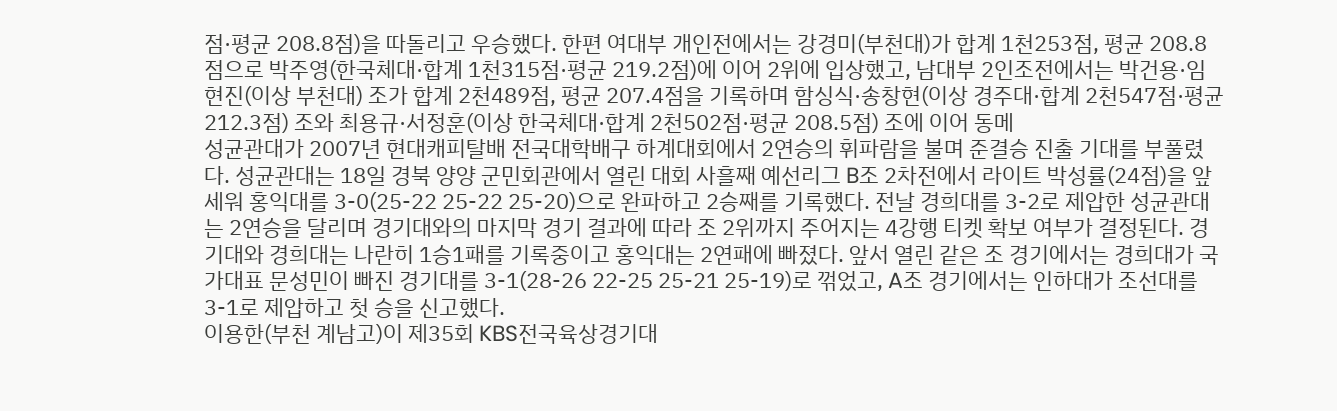점·평균 208.8점)을 따돌리고 우승했다. 한편 여대부 개인전에서는 강경미(부천대)가 합계 1천253점, 평균 208.8점으로 박주영(한국체대·합계 1천315점·평균 219.2점)에 이어 2위에 입상했고, 남대부 2인조전에서는 박건용·임현진(이상 부천대) 조가 합계 2천489점, 평균 207.4점을 기록하며 함싱식·송창현(이상 경주대·합계 2천547점·평균 212.3점) 조와 최용규·서정훈(이상 한국체대·합계 2천502점·평균 208.5점) 조에 이어 동메
성균관대가 2007년 현대캐피탈배 전국대학배구 하계대회에서 2연승의 휘파람을 불며 준결승 진출 기대를 부풀렸다. 성균관대는 18일 경북 양양 군민회관에서 열린 대회 사흘째 예선리그 B조 2차전에서 라이트 박성률(24점)을 앞세워 홍익대를 3-0(25-22 25-22 25-20)으로 완파하고 2승째를 기록했다. 전날 경희대를 3-2로 제압한 성균관대는 2연승을 달리며 경기대와의 마지막 경기 결과에 따라 조 2위까지 주어지는 4강행 티켓 확보 여부가 결정된다. 경기대와 경희대는 나란히 1승1패를 기록중이고 홍익대는 2연패에 빠졌다. 앞서 열린 같은 조 경기에서는 경희대가 국가대표 문성민이 빠진 경기대를 3-1(28-26 22-25 25-21 25-19)로 꺾었고, A조 경기에서는 인하대가 조선대를 3-1로 제압하고 첫 승을 신고했다.
이용한(부천 계남고)이 제35회 KBS전국육상경기대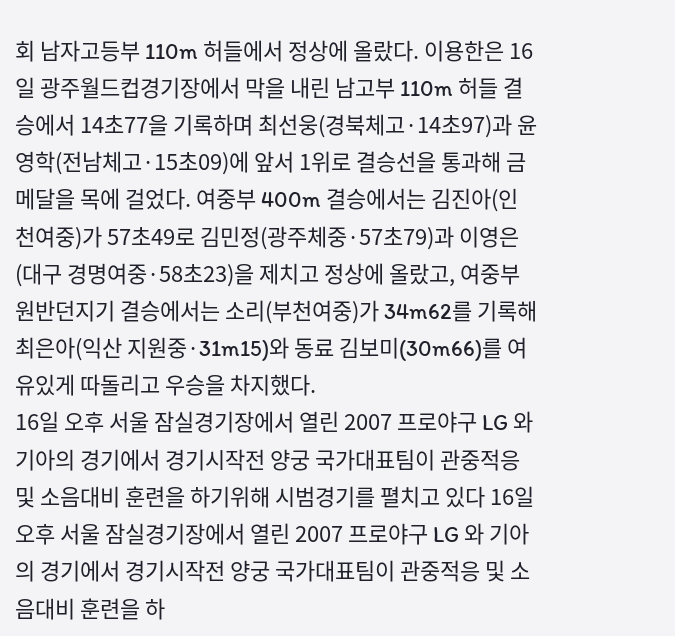회 남자고등부 110m 허들에서 정상에 올랐다. 이용한은 16일 광주월드컵경기장에서 막을 내린 남고부 110m 허들 결승에서 14초77을 기록하며 최선웅(경북체고·14초97)과 윤영학(전남체고·15초09)에 앞서 1위로 결승선을 통과해 금메달을 목에 걸었다. 여중부 400m 결승에서는 김진아(인천여중)가 57초49로 김민정(광주체중·57초79)과 이영은(대구 경명여중·58초23)을 제치고 정상에 올랐고, 여중부 원반던지기 결승에서는 소리(부천여중)가 34m62를 기록해 최은아(익산 지원중·31m15)와 동료 김보미(30m66)를 여유있게 따돌리고 우승을 차지했다.
16일 오후 서울 잠실경기장에서 열린 2007 프로야구 LG 와 기아의 경기에서 경기시작전 양궁 국가대표팀이 관중적응 및 소음대비 훈련을 하기위해 시범경기를 펼치고 있다 16일 오후 서울 잠실경기장에서 열린 2007 프로야구 LG 와 기아의 경기에서 경기시작전 양궁 국가대표팀이 관중적응 및 소음대비 훈련을 하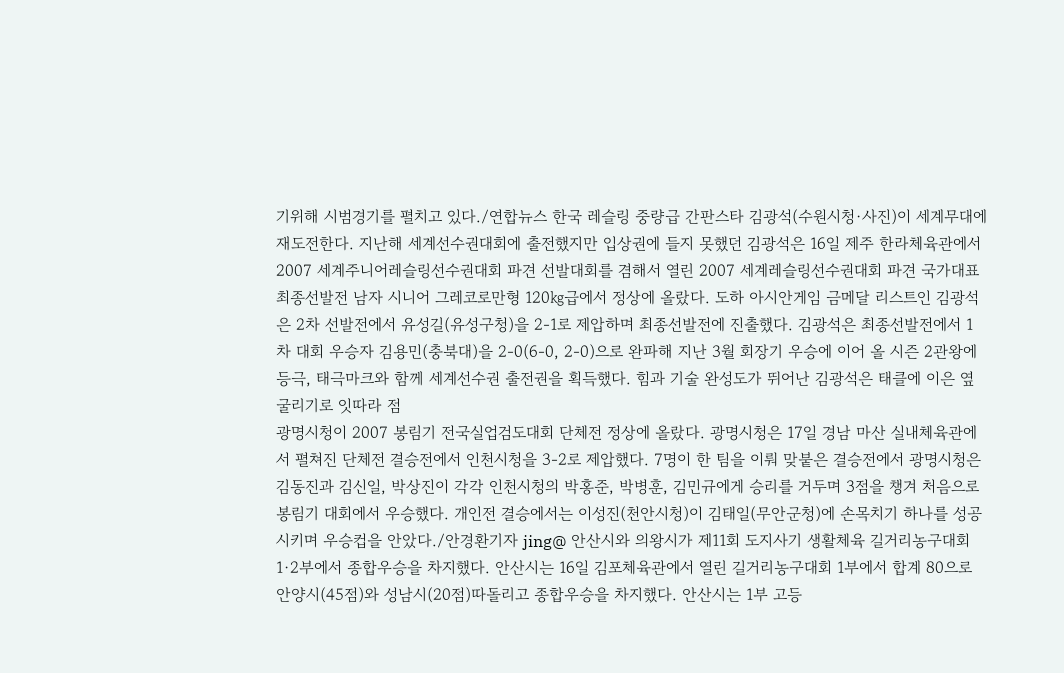기위해 시범경기를 펼치고 있다./연합뉴스 한국 레슬링 중량급 간판스타 김광석(수원시청·사진)이 세계무대에 재도전한다. 지난해 세계선수권대회에 출전했지만 입상권에 들지 못했던 김광석은 16일 제주 한라체육관에서 2007 세계주니어레슬링선수권대회 파견 선발대회를 겸해서 열린 2007 세계레슬링선수권대회 파견 국가대표 최종선발전 남자 시니어 그레코로만형 120㎏급에서 정상에 올랐다. 도하 아시안게임 금메달 리스트인 김광석은 2차 선발전에서 유성길(유성구청)을 2-1로 제압하며 최종선발전에 진출했다. 김광석은 최종선발전에서 1차 대회 우승자 김용민(충북대)을 2-0(6-0, 2-0)으로 완파해 지난 3월 회장기 우승에 이어 올 시즌 2관왕에 등극, 태극마크와 함께 세계선수권 출전권을 획득했다. 힘과 기술 완성도가 뛰어난 김광석은 태클에 이은 옆굴리기로 잇따라 점
광명시청이 2007 봉림기 전국실업검도대회 단체전 정상에 올랐다. 광명시청은 17일 경남 마산 실내체육관에서 펼쳐진 단체전 결승전에서 인천시청을 3-2로 제압했다. 7명이 한 팀을 이뤄 맞붙은 결승전에서 광명시청은 김동진과 김신일, 박상진이 각각 인천시청의 박홍준, 박병훈, 김민규에게 승리를 거두며 3점을 챙겨 처음으로 봉림기 대회에서 우승했다. 개인전 결승에서는 이성진(천안시청)이 김태일(무안군청)에 손목치기 하나를 성공시키며 우승컵을 안았다./안경환기자 jing@ 안산시와 의왕시가 제11회 도지사기 생활체육 길거리농구대회 1·2부에서 종합우승을 차지했다. 안산시는 16일 김포체육관에서 열린 길거리농구대회 1부에서 합계 80으로 안양시(45점)와 성남시(20점)따돌리고 종합우승을 차지했다. 안산시는 1부 고등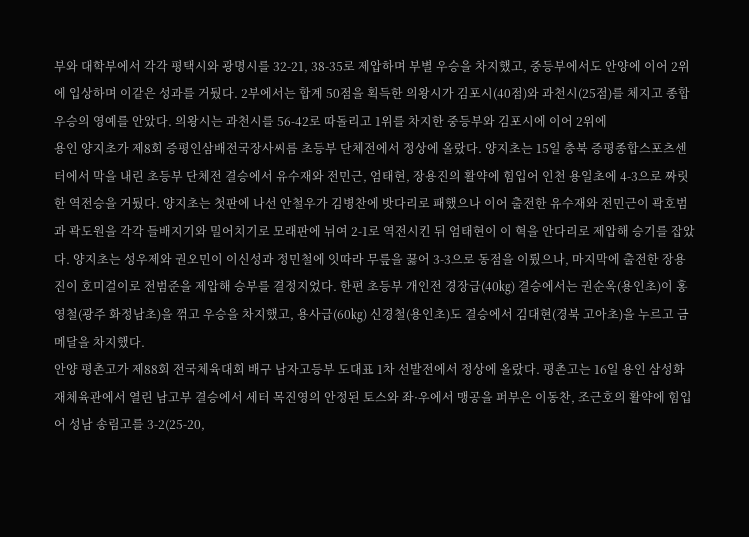부와 대학부에서 각각 평택시와 광명시를 32-21, 38-35로 제압하며 부별 우승을 차지했고, 중등부에서도 안양에 이어 2위에 입상하며 이같은 성과를 거뒀다. 2부에서는 합계 50점을 획득한 의왕시가 김포시(40점)와 과천시(25점)를 체지고 종합우승의 영예를 안았다. 의왕시는 과천시를 56-42로 따돌리고 1위를 차지한 중등부와 김포시에 이어 2위에
용인 양지초가 제8회 증평인삼배전국장사씨름 초등부 단체전에서 정상에 올랐다. 양지초는 15일 충북 증평종합스포츠센터에서 막을 내린 초등부 단체전 결승에서 유수재와 전민근, 엄태현, 장용진의 활약에 힘입어 인천 용일초에 4-3으로 짜릿한 역전승을 거뒀다. 양지초는 첫판에 나선 안철우가 김병찬에 밧다리로 패했으나 이어 출전한 유수재와 전민근이 곽호범과 곽도원을 각각 들배지기와 밀어치기로 모래판에 뉘여 2-1로 역전시킨 뒤 엄태현이 이 혁을 안다리로 제압해 승기를 잡았다. 양지초는 성우제와 권오민이 이신성과 정민철에 잇따라 무릎을 꿇어 3-3으로 동점을 이뤘으나, 마지막에 출전한 장용진이 호미걸이로 전범준을 제압해 승부를 결정지었다. 한편 초등부 개인전 경장급(40㎏) 결승에서는 권순옥(용인초)이 홍영철(광주 화정남초)을 꺾고 우승을 차지했고, 용사급(60㎏) 신경철(용인초)도 결승에서 김대현(경북 고아초)을 누르고 금메달을 차지했다.
안양 평촌고가 제88회 전국체육대회 배구 남자고등부 도대표 1차 선발전에서 정상에 올랐다. 평촌고는 16일 용인 삼성화재체육관에서 열린 남고부 결승에서 세터 목진영의 안정된 토스와 좌·우에서 맹공을 퍼부은 이동찬, 조근호의 활약에 힘입어 성남 송림고를 3-2(25-20,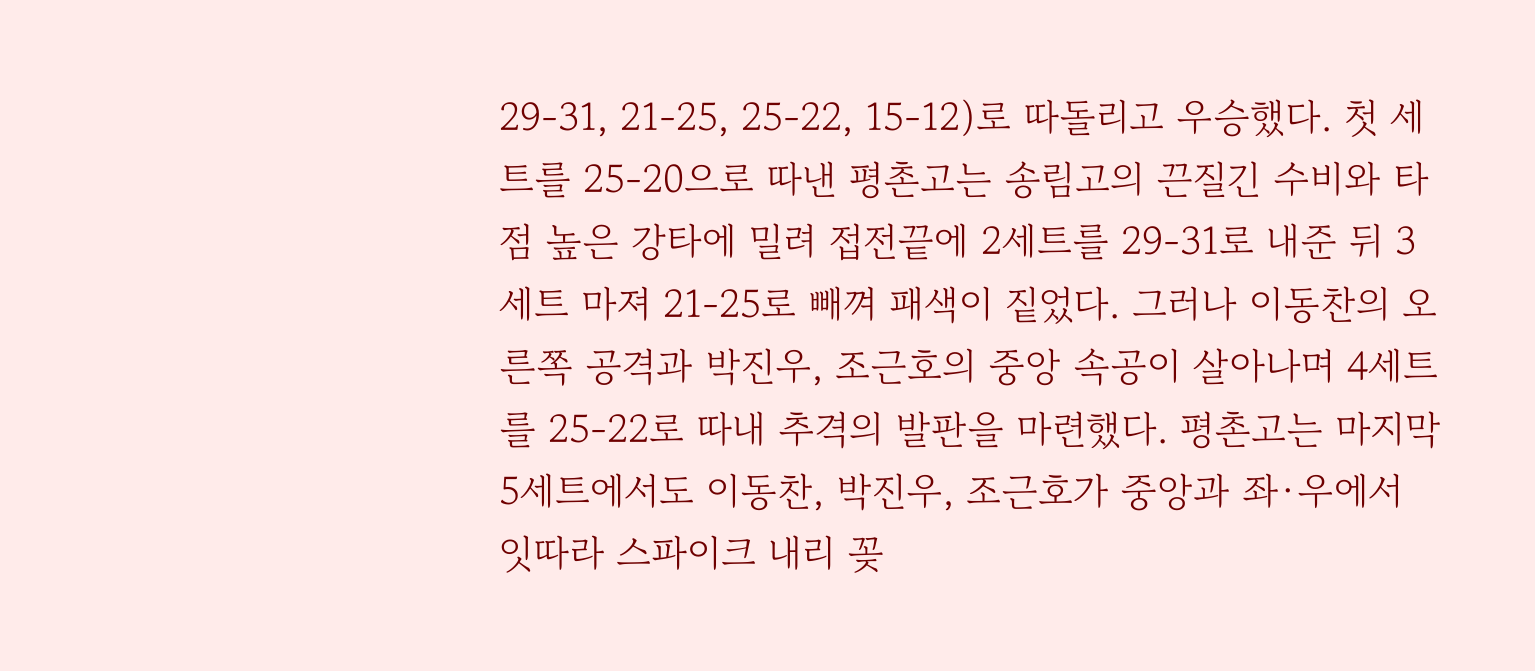29-31, 21-25, 25-22, 15-12)로 따돌리고 우승했다. 첫 세트를 25-20으로 따낸 평촌고는 송림고의 끈질긴 수비와 타점 높은 강타에 밀려 접전끝에 2세트를 29-31로 내준 뒤 3세트 마져 21-25로 빼껴 패색이 짙었다. 그러나 이동찬의 오른쪽 공격과 박진우, 조근호의 중앙 속공이 살아나며 4세트를 25-22로 따내 추격의 발판을 마련했다. 평촌고는 마지막 5세트에서도 이동찬, 박진우, 조근호가 중앙과 좌·우에서 잇따라 스파이크 내리 꽂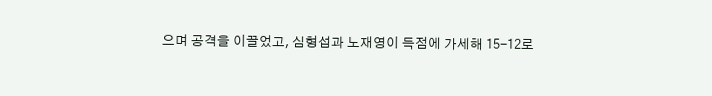으며 공격을 이끌었고, 심형섭과 노재영이 득점에 가세해 15-12로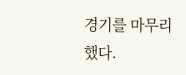경기를 마무리했다.